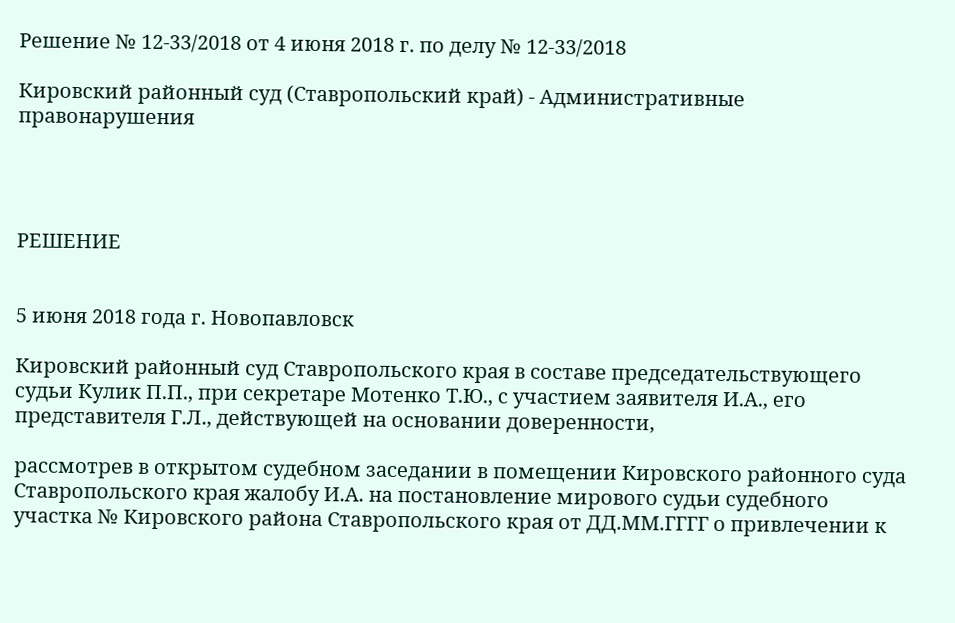Решение № 12-33/2018 от 4 июня 2018 г. по делу № 12-33/2018

Кировский районный суд (Ставропольский край) - Административные правонарушения




РЕШЕНИЕ


5 июня 2018 года г. Новопавловск

Кировский районный суд Ставропольского края в составе председательствующего судьи Кулик П.П., при секретаре Мотенко Т.Ю., с участием заявителя И.А., его представителя Г.Л., действующей на основании доверенности,

рассмотрев в открытом судебном заседании в помещении Кировского районного суда Ставропольского края жалобу И.А. на постановление мирового судьи судебного участка № Кировского района Ставропольского края от ДД.ММ.ГГГГ о привлечении к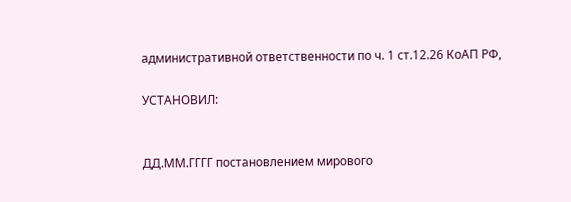административной ответственности по ч. 1 ст.12.26 КоАП РФ,

УСТАНОВИЛ:


ДД.ММ.ГГГГ постановлением мирового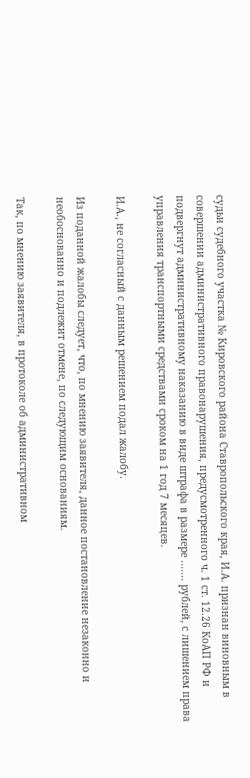судьи судебного участка № Кировского района Ставропольского края, И.А. признан виновным в совершении административного правонарушения, предусмотренного ч. 1 ст. 12.26 КоАП РФ и подвергнут административному наказанию в виде штрафа в размере ....... рублей, с лишением права управления транспортными средствами сроком на 1 год 7 месяцев.

И.А., не согласный с данным решением подал жалобу.

Из поданной жалобы следует, что, по мнению заявителя, данное постановление незаконно и необоснованно и подлежит отмене, по следующим основаниям.

Так, по мнению заявителя, в протоколе об административном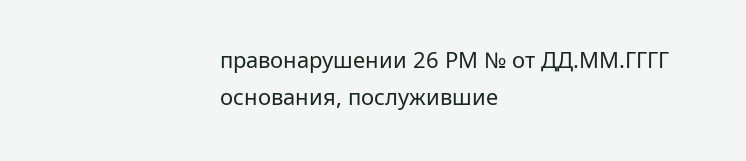правонарушении 26 РМ № от ДД.ММ.ГГГГ основания, послужившие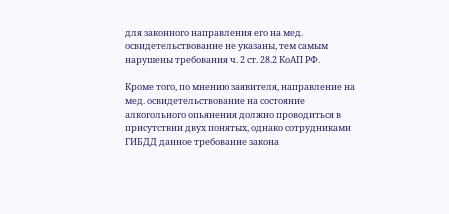для законного направления его на мед. освидетельствование не указаны, тем самым нарушены требования ч. 2 ст. 28.2 КоАП РФ.

Кроме того, по мнению заявителя, направление на мед. освидетельствование на состояние алкогольного опьянения должно проводиться в присутствии двух понятых, однако сотрудниками ГИБДД данное требование закона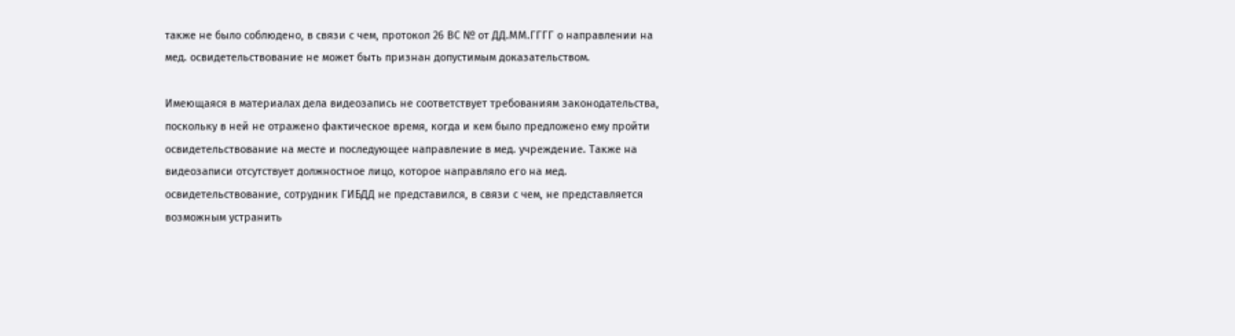также не было соблюдено, в связи с чем, протокол 26 ВС № от ДД.ММ.ГГГГ о направлении на мед. освидетельствование не может быть признан допустимым доказательством.

Имеющаяся в материалах дела видеозапись не соответствует требованиям законодательства, поскольку в ней не отражено фактическое время, когда и кем было предложено ему пройти освидетельствование на месте и последующее направление в мед. учреждение. Также на видеозаписи отсутствует должностное лицо, которое направляло его на мед. освидетельствование, сотрудник ГИБДД не представился, в связи с чем, не представляется возможным устранить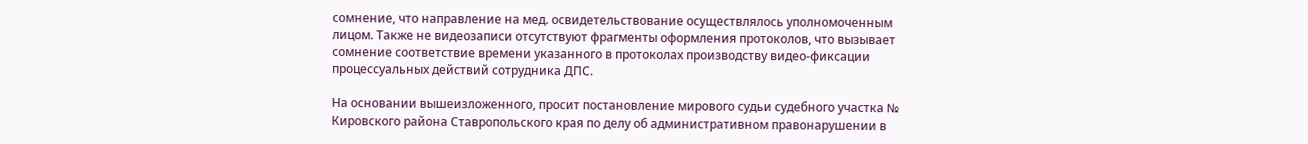сомнение, что направление на мед. освидетельствование осуществлялось уполномоченным лицом. Также не видеозаписи отсутствуют фрагменты оформления протоколов, что вызывает сомнение соответствие времени указанного в протоколах производству видео-фиксации процессуальных действий сотрудника ДПС.

На основании вышеизложенного, просит постановление мирового судьи судебного участка № Кировского района Ставропольского края по делу об административном правонарушении в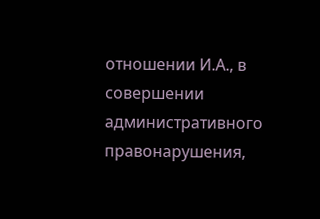отношении И.А., в совершении административного правонарушения,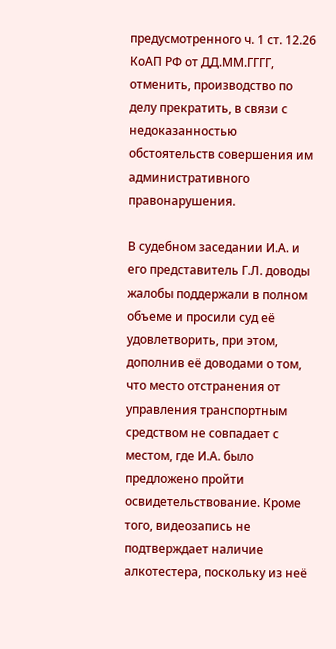предусмотренного ч. 1 ст. 12.26 КоАП РФ от ДД.ММ.ГГГГ, отменить, производство по делу прекратить, в связи с недоказанностью обстоятельств совершения им административного правонарушения.

В судебном заседании И.А. и его представитель Г.Л. доводы жалобы поддержали в полном объеме и просили суд её удовлетворить, при этом, дополнив её доводами о том, что место отстранения от управления транспортным средством не совпадает с местом, где И.А. было предложено пройти освидетельствование. Кроме того, видеозапись не подтверждает наличие алкотестера, поскольку из неё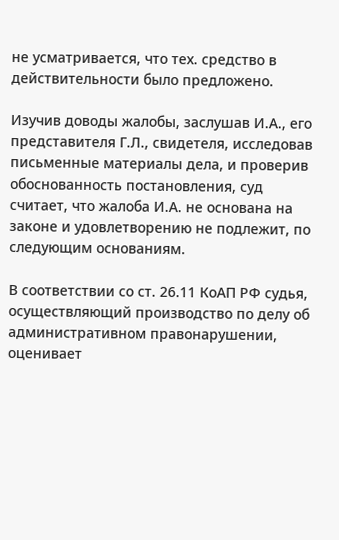не усматривается, что тех. средство в действительности было предложено.

Изучив доводы жалобы, заслушав И.А., его представителя Г.Л., свидетеля, исследовав письменные материалы дела, и проверив обоснованность постановления, суд считает, что жалоба И.А. не основана на законе и удовлетворению не подлежит, по следующим основаниям.

В соответствии со ст. 26.11 КоАП РФ судья, осуществляющий производство по делу об административном правонарушении, оценивает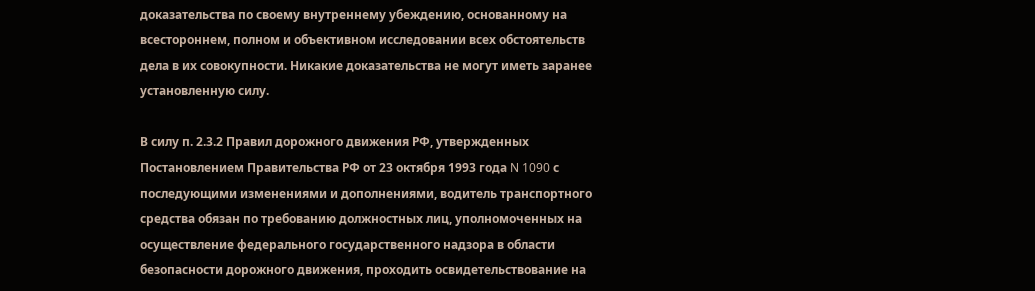доказательства по своему внутреннему убеждению, основанному на всестороннем, полном и объективном исследовании всех обстоятельств дела в их совокупности. Никакие доказательства не могут иметь заранее установленную силу.

В силу п. 2.3.2 Правил дорожного движения РФ, утвержденных Постановлением Правительства РФ от 23 октября 1993 года N 1090 с последующими изменениями и дополнениями, водитель транспортного средства обязан по требованию должностных лиц, уполномоченных на осуществление федерального государственного надзора в области безопасности дорожного движения, проходить освидетельствование на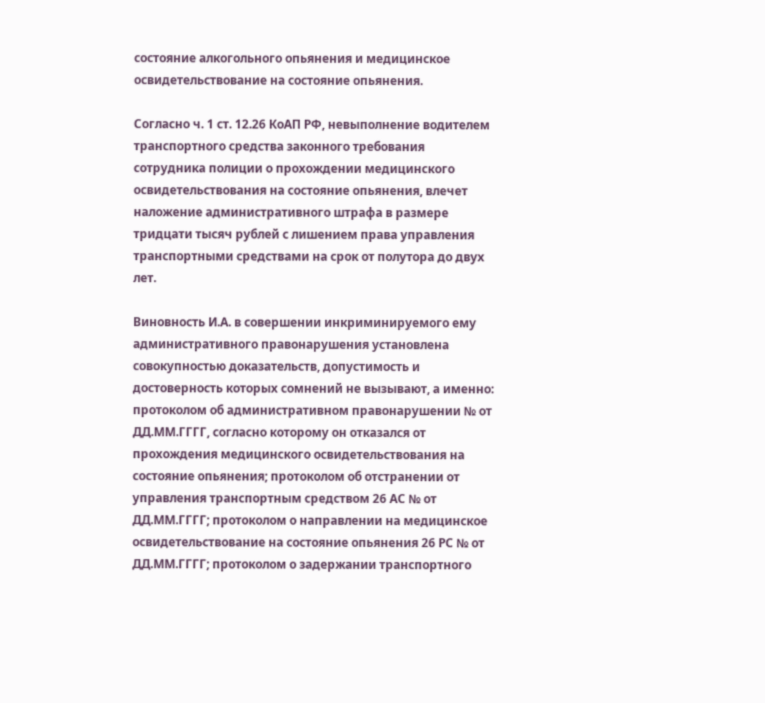состояние алкогольного опьянения и медицинское освидетельствование на состояние опьянения.

Согласно ч. 1 ст. 12.26 КоАП РФ, невыполнение водителем транспортного средства законного требования сотрудника полиции о прохождении медицинского освидетельствования на состояние опьянения, влечет наложение административного штрафа в размере тридцати тысяч рублей с лишением права управления транспортными средствами на срок от полутора до двух лет.

Виновность И.А. в совершении инкриминируемого ему административного правонарушения установлена совокупностью доказательств, допустимость и достоверность которых сомнений не вызывают, а именно: протоколом об административном правонарушении № от ДД.ММ.ГГГГ, согласно которому он отказался от прохождения медицинского освидетельствования на состояние опьянения; протоколом об отстранении от управления транспортным средством 26 АС № от ДД.ММ.ГГГГ; протоколом о направлении на медицинское освидетельствование на состояние опьянения 26 РС № от ДД.ММ.ГГГГ; протоколом о задержании транспортного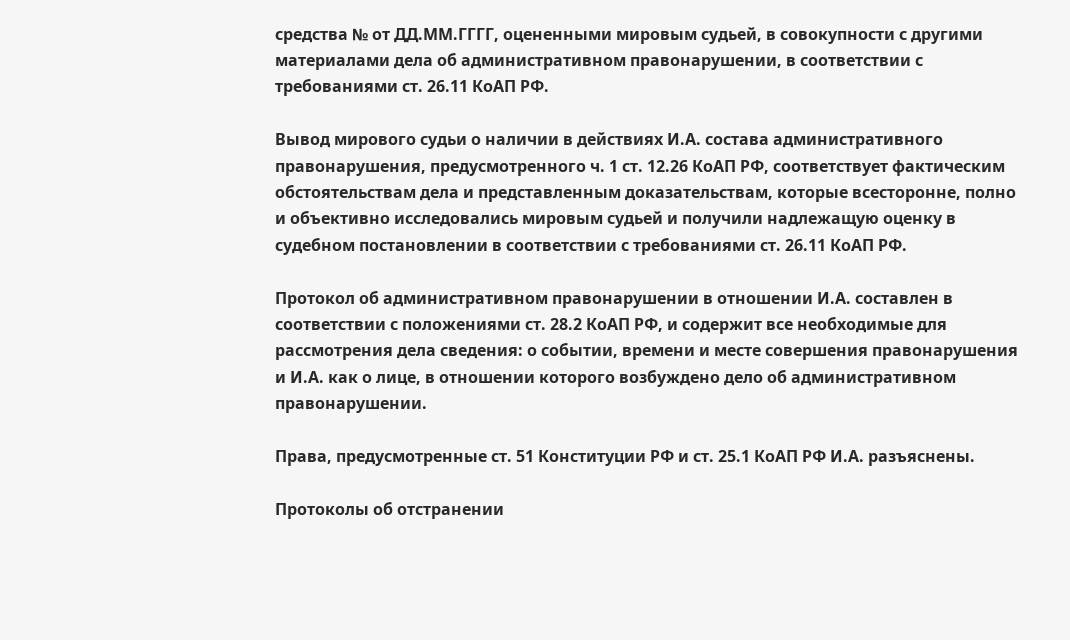средства № от ДД.ММ.ГГГГ, оцененными мировым судьей, в совокупности с другими материалами дела об административном правонарушении, в соответствии с требованиями ст. 26.11 КоАП РФ.

Вывод мирового судьи о наличии в действиях И.А. состава административного правонарушения, предусмотренного ч. 1 ст. 12.26 КоАП РФ, соответствует фактическим обстоятельствам дела и представленным доказательствам, которые всесторонне, полно и объективно исследовались мировым судьей и получили надлежащую оценку в судебном постановлении в соответствии с требованиями ст. 26.11 КоАП РФ.

Протокол об административном правонарушении в отношении И.А. составлен в соответствии с положениями ст. 28.2 КоАП РФ, и содержит все необходимые для рассмотрения дела сведения: о событии, времени и месте совершения правонарушения и И.А. как о лице, в отношении которого возбуждено дело об административном правонарушении.

Права, предусмотренные ст. 51 Конституции РФ и ст. 25.1 КоАП РФ И.А. разъяснены.

Протоколы об отстранении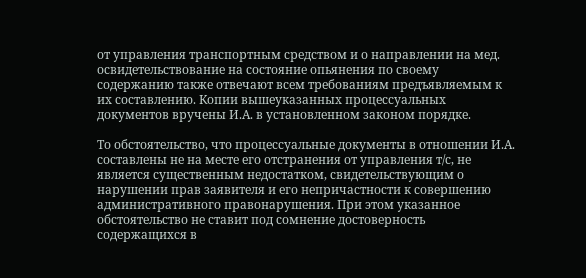от управления транспортным средством и о направлении на мед. освидетельствование на состояние опьянения по своему содержанию также отвечают всем требованиям предъявляемым к их составлению. Копии вышеуказанных процессуальных документов вручены И.А. в установленном законом порядке.

То обстоятельство, что процессуальные документы в отношении И.А. составлены не на месте его отстранения от управления т/с, не является существенным недостатком, свидетельствующим о нарушении прав заявителя и его непричастности к совершению административного правонарушения. При этом указанное обстоятельство не ставит под сомнение достоверность содержащихся в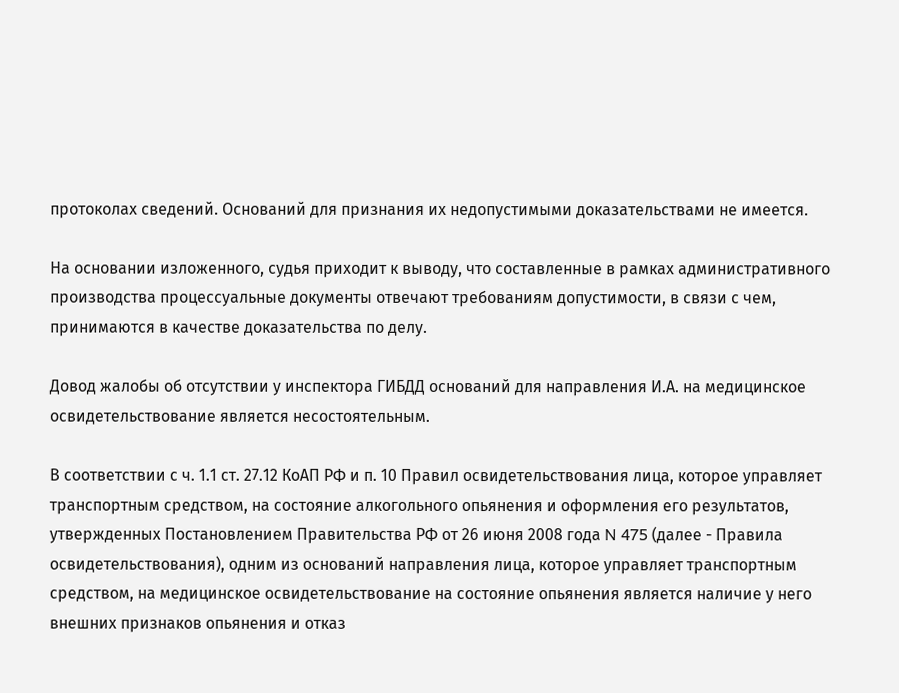протоколах сведений. Оснований для признания их недопустимыми доказательствами не имеется.

На основании изложенного, судья приходит к выводу, что составленные в рамках административного производства процессуальные документы отвечают требованиям допустимости, в связи с чем, принимаются в качестве доказательства по делу.

Довод жалобы об отсутствии у инспектора ГИБДД оснований для направления И.А. на медицинское освидетельствование является несостоятельным.

В соответствии с ч. 1.1 ст. 27.12 КоАП РФ и п. 10 Правил освидетельствования лица, которое управляет транспортным средством, на состояние алкогольного опьянения и оформления его результатов, утвержденных Постановлением Правительства РФ от 26 июня 2008 года N 475 (далее - Правила освидетельствования), одним из оснований направления лица, которое управляет транспортным средством, на медицинское освидетельствование на состояние опьянения является наличие у него внешних признаков опьянения и отказ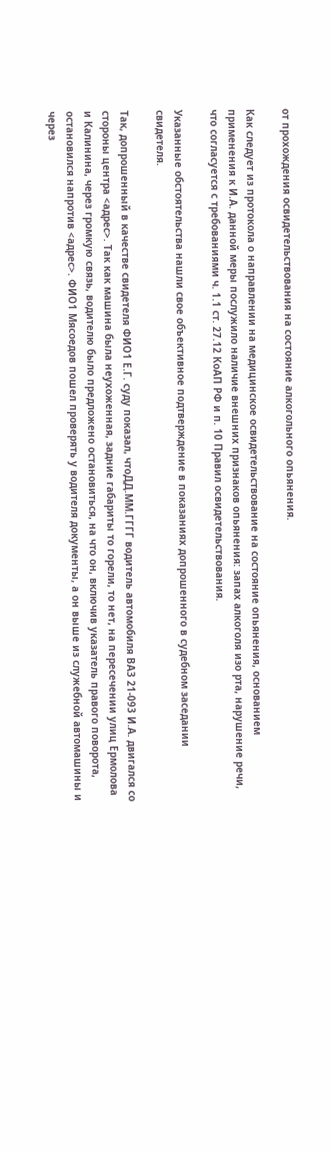от прохождения освидетельствования на состояние алкогольного опьянения.

Как следует из протокола о направлении на медицинское освидетельствование на состояние опьянения, основанием применения к И.А. данной меры послужило наличие внешних признаков опьянения: запах алкоголя изо рта, нарушение речи, что согласуется с требованиями ч. 1.1 ст. 27.12 КоАП РФ и п. 10 Правил освидетельствования.

Указанные обстоятельства нашли свое объективное подтверждение в показаниях допрошенного в судебном заседании свидетеля.

Так, допрошенный в качестве свидетеля ФИО1 Е.Г. суду показал, чтоДД.ММ.ГГГГ водитель автомобиля ВАЗ 21-093 И.А. двигался со стороны центра <адрес>. Так как машина была неухоженная, задние габариты то горели, то нет, на пересечении улиц Ермолова и Калинина, через громкую связь, водителю было предложено остановиться, на что он, включив указатель правого поворота, остановился напротив <адрес>. ФИО1 Мясоедов пошел проверять у водителя документы, а он выше из служебной автомашины и через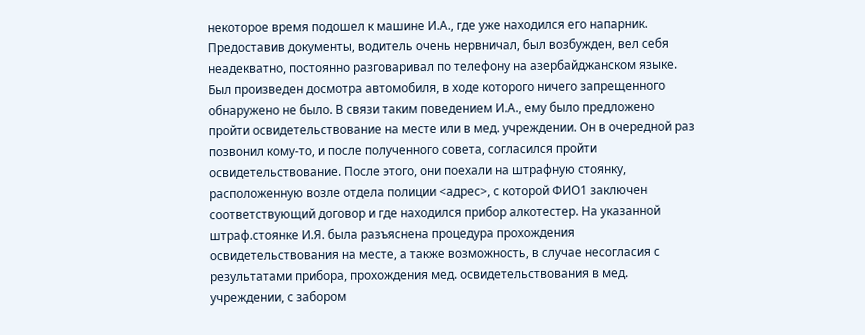некоторое время подошел к машине И.А., где уже находился его напарник. Предоставив документы, водитель очень нервничал, был возбужден, вел себя неадекватно, постоянно разговаривал по телефону на азербайджанском языке. Был произведен досмотра автомобиля, в ходе которого ничего запрещенного обнаружено не было. В связи таким поведением И.А., ему было предложено пройти освидетельствование на месте или в мед. учреждении. Он в очередной раз позвонил кому-то, и после полученного совета, согласился пройти освидетельствование. После этого, они поехали на штрафную стоянку, расположенную возле отдела полиции <адрес>, с которой ФИО1 заключен соответствующий договор и где находился прибор алкотестер. На указанной штраф.стоянке И.Я. была разъяснена процедура прохождения освидетельствования на месте, а также возможность, в случае несогласия с результатами прибора, прохождения мед. освидетельствования в мед. учреждении, с забором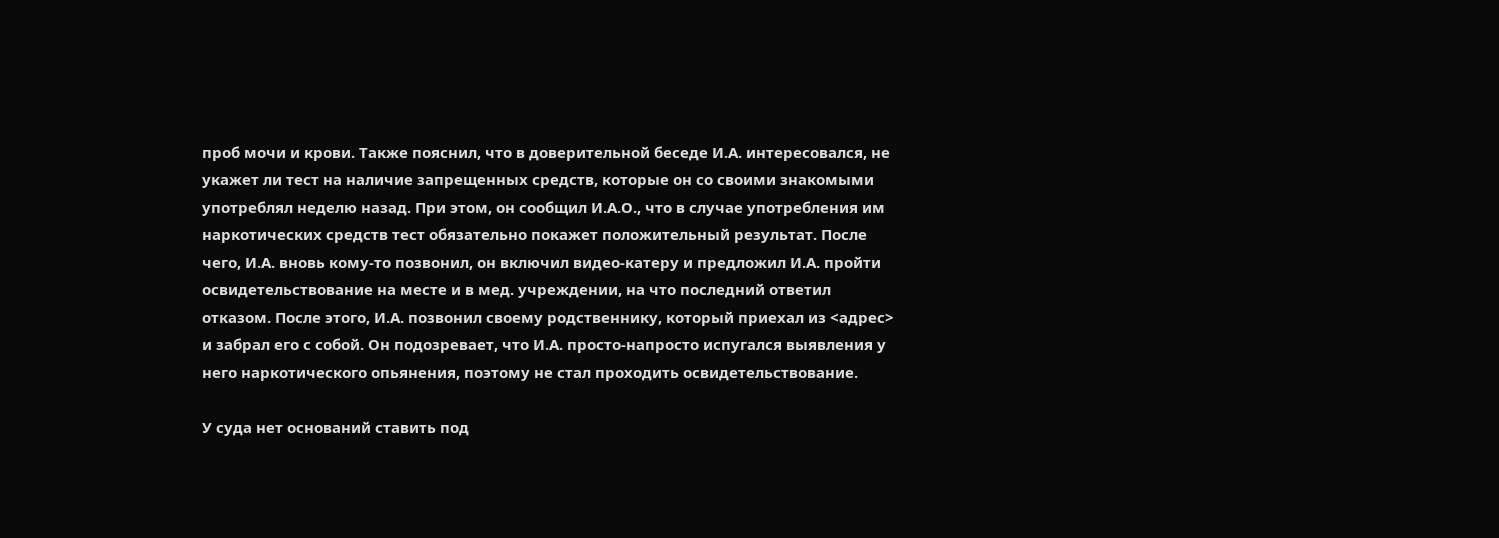проб мочи и крови. Также пояснил, что в доверительной беседе И.А. интересовался, не укажет ли тест на наличие запрещенных средств, которые он со своими знакомыми употреблял неделю назад. При этом, он сообщил И.А.О., что в случае употребления им наркотических средств тест обязательно покажет положительный результат. После чего, И.А. вновь кому-то позвонил, он включил видео-катеру и предложил И.А. пройти освидетельствование на месте и в мед. учреждении, на что последний ответил отказом. После этого, И.А. позвонил своему родственнику, который приехал из <адрес> и забрал его с собой. Он подозревает, что И.А. просто-напросто испугался выявления у него наркотического опьянения, поэтому не стал проходить освидетельствование.

У суда нет оснований ставить под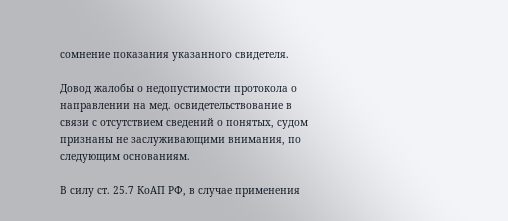сомнение показания указанного свидетеля.

Довод жалобы о недопустимости протокола о направлении на мед. освидетельствование в связи с отсутствием сведений о понятых, судом признаны не заслуживающими внимания, по следующим основаниям.

В силу ст. 25.7 КоАП РФ, в случае применения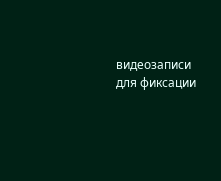видеозаписи для фиксации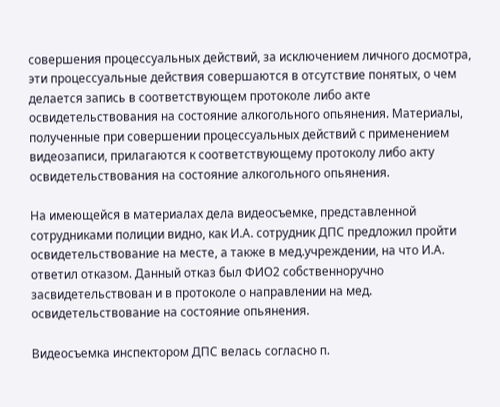совершения процессуальных действий, за исключением личного досмотра, эти процессуальные действия совершаются в отсутствие понятых, о чем делается запись в соответствующем протоколе либо акте освидетельствования на состояние алкогольного опьянения. Материалы, полученные при совершении процессуальных действий с применением видеозаписи, прилагаются к соответствующему протоколу либо акту освидетельствования на состояние алкогольного опьянения.

На имеющейся в материалах дела видеосъемке, представленной сотрудниками полиции видно, как И.А. сотрудник ДПС предложил пройти освидетельствование на месте, а также в мед.учреждении, на что И.А. ответил отказом. Данный отказ был ФИО2 собственноручно засвидетельствован и в протоколе о направлении на мед. освидетельствование на состояние опьянения.

Видеосъемка инспектором ДПС велась согласно п.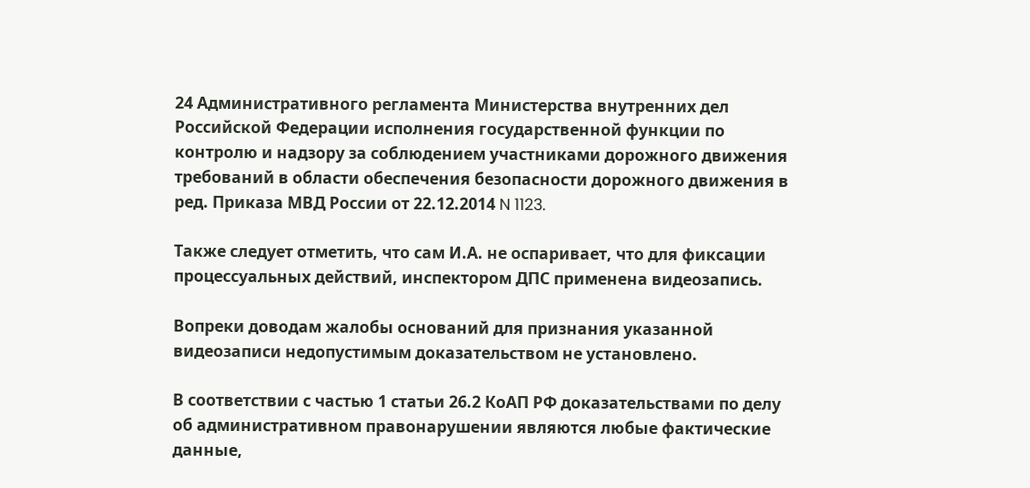24 Административного регламента Министерства внутренних дел Российской Федерации исполнения государственной функции по контролю и надзору за соблюдением участниками дорожного движения требований в области обеспечения безопасности дорожного движения в ред. Приказа МВД России от 22.12.2014 N 1123.

Также следует отметить, что сам И.А. не оспаривает, что для фиксации процессуальных действий, инспектором ДПС применена видеозапись.

Вопреки доводам жалобы оснований для признания указанной видеозаписи недопустимым доказательством не установлено.

В соответствии с частью 1 статьи 26.2 КоАП РФ доказательствами по делу об административном правонарушении являются любые фактические данные,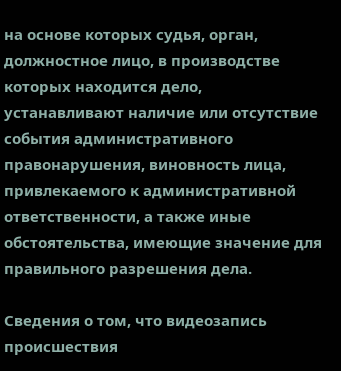на основе которых судья, орган, должностное лицо, в производстве которых находится дело, устанавливают наличие или отсутствие события административного правонарушения, виновность лица, привлекаемого к административной ответственности, а также иные обстоятельства, имеющие значение для правильного разрешения дела.

Сведения о том, что видеозапись происшествия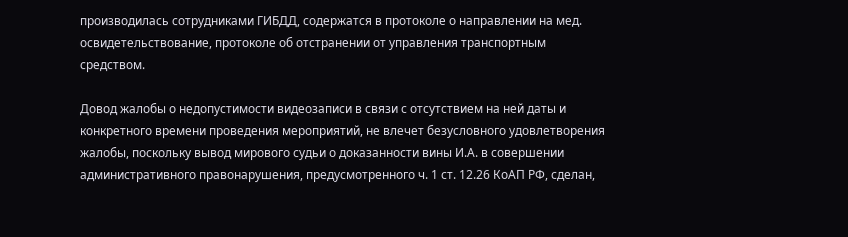производилась сотрудниками ГИБДД, содержатся в протоколе о направлении на мед. освидетельствование, протоколе об отстранении от управления транспортным средством.

Довод жалобы о недопустимости видеозаписи в связи с отсутствием на ней даты и конкретного времени проведения мероприятий, не влечет безусловного удовлетворения жалобы, поскольку вывод мирового судьи о доказанности вины И.А. в совершении административного правонарушения, предусмотренного ч. 1 ст. 12.26 КоАП РФ, сделан,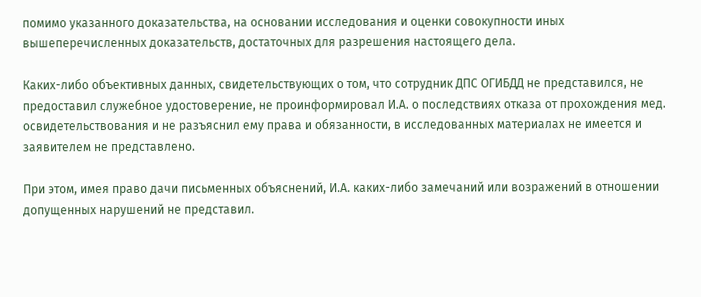помимо указанного доказательства, на основании исследования и оценки совокупности иных вышеперечисленных доказательств, достаточных для разрешения настоящего дела.

Каких-либо объективных данных, свидетельствующих о том, что сотрудник ДПС ОГИБДД не представился, не предоставил служебное удостоверение, не проинформировал И.А. о последствиях отказа от прохождения мед. освидетельствования и не разъяснил ему права и обязанности, в исследованных материалах не имеется и заявителем не представлено.

При этом, имея право дачи письменных объяснений, И.А. каких-либо замечаний или возражений в отношении допущенных нарушений не представил.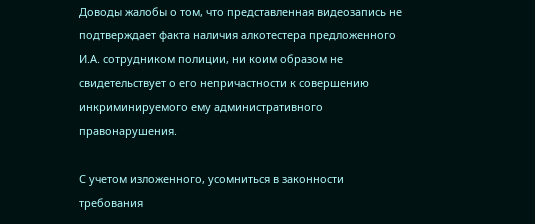Доводы жалобы о том, что представленная видеозапись не подтверждает факта наличия алкотестера предложенного И.А. сотрудником полиции, ни коим образом не свидетельствует о его непричастности к совершению инкриминируемого ему административного правонарушения.

С учетом изложенного, усомниться в законности требования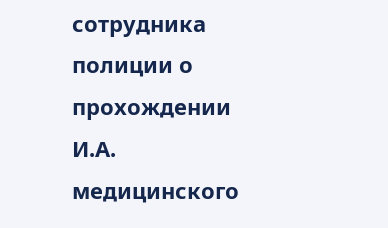сотрудника полиции о прохождении И.А. медицинского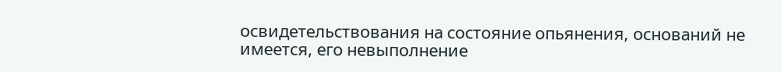освидетельствования на состояние опьянения, оснований не имеется, его невыполнение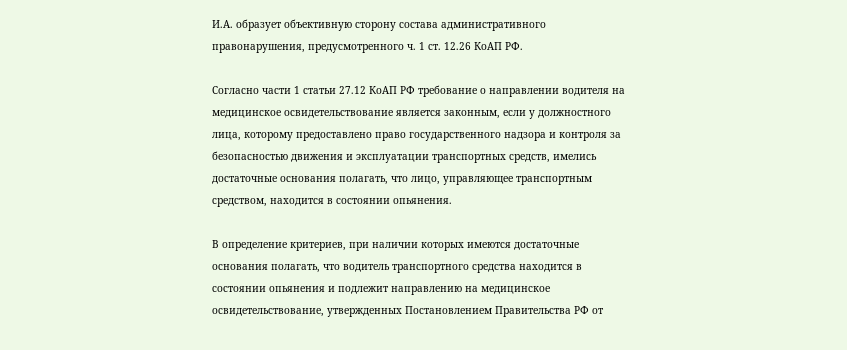И.А. образует объективную сторону состава административного правонарушения, предусмотренного ч. 1 ст. 12.26 КоАП РФ.

Согласно части 1 статьи 27.12 КоАП РФ требование о направлении водителя на медицинское освидетельствование является законным, если у должностного лица, которому предоставлено право государственного надзора и контроля за безопасностью движения и эксплуатации транспортных средств, имелись достаточные основания полагать, что лицо, управляющее транспортным средством, находится в состоянии опьянения.

В определение критериев, при наличии которых имеются достаточные основания полагать, что водитель транспортного средства находится в состоянии опьянения и подлежит направлению на медицинское освидетельствование, утвержденных Постановлением Правительства РФ от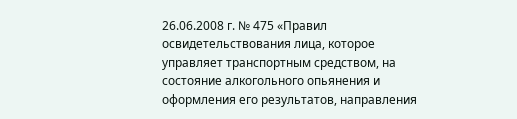26.06.2008 г. № 475 «Правил освидетельствования лица, которое управляет транспортным средством, на состояние алкогольного опьянения и оформления его результатов, направления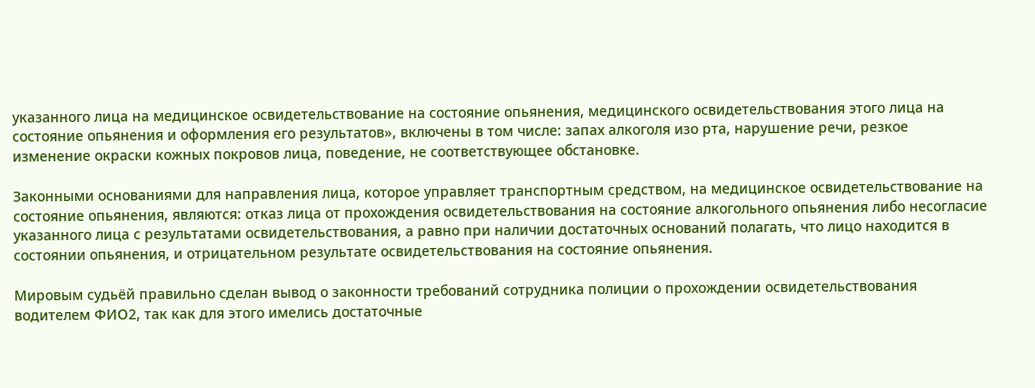указанного лица на медицинское освидетельствование на состояние опьянения, медицинского освидетельствования этого лица на состояние опьянения и оформления его результатов», включены в том числе: запах алкоголя изо рта, нарушение речи, резкое изменение окраски кожных покровов лица, поведение, не соответствующее обстановке.

Законными основаниями для направления лица, которое управляет транспортным средством, на медицинское освидетельствование на состояние опьянения, являются: отказ лица от прохождения освидетельствования на состояние алкогольного опьянения либо несогласие указанного лица с результатами освидетельствования, а равно при наличии достаточных оснований полагать, что лицо находится в состоянии опьянения, и отрицательном результате освидетельствования на состояние опьянения.

Мировым судьёй правильно сделан вывод о законности требований сотрудника полиции о прохождении освидетельствования водителем ФИО2, так как для этого имелись достаточные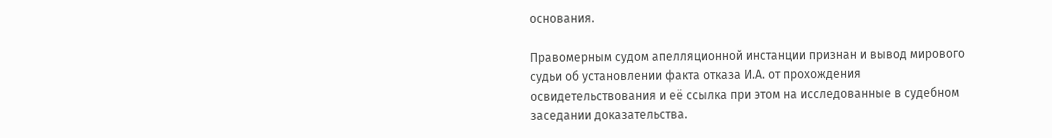основания.

Правомерным судом апелляционной инстанции признан и вывод мирового судьи об установлении факта отказа И.А. от прохождения освидетельствования и её ссылка при этом на исследованные в судебном заседании доказательства.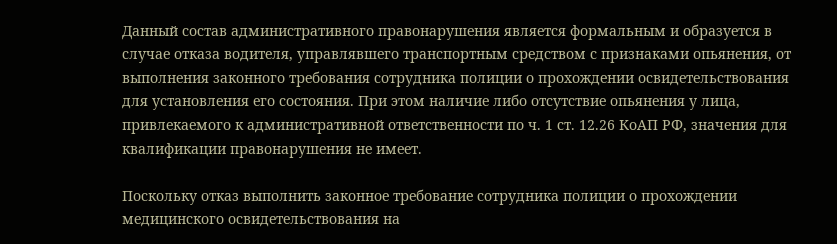Данный состав административного правонарушения является формальным и образуется в случае отказа водителя, управлявшего транспортным средством с признаками опьянения, от выполнения законного требования сотрудника полиции о прохождении освидетельствования для установления его состояния. При этом наличие либо отсутствие опьянения у лица, привлекаемого к административной ответственности по ч. 1 ст. 12.26 КоАП РФ, значения для квалификации правонарушения не имеет.

Поскольку отказ выполнить законное требование сотрудника полиции о прохождении медицинского освидетельствования на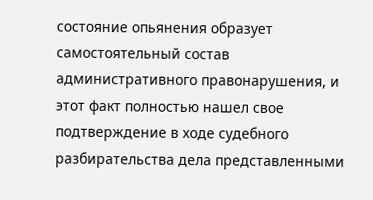состояние опьянения образует самостоятельный состав административного правонарушения, и этот факт полностью нашел свое подтверждение в ходе судебного разбирательства дела представленными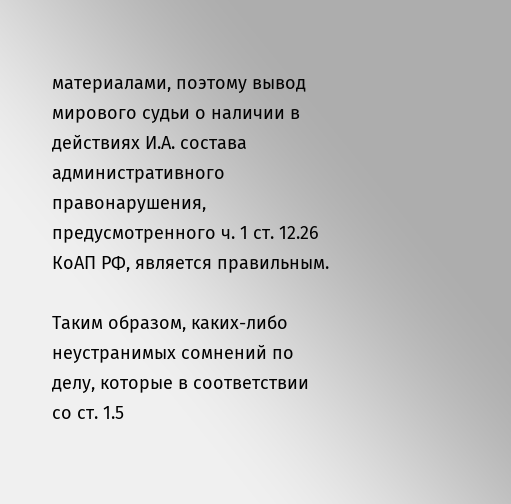материалами, поэтому вывод мирового судьи о наличии в действиях И.А. состава административного правонарушения, предусмотренного ч. 1 ст. 12.26 КоАП РФ, является правильным.

Таким образом, каких-либо неустранимых сомнений по делу, которые в соответствии со ст. 1.5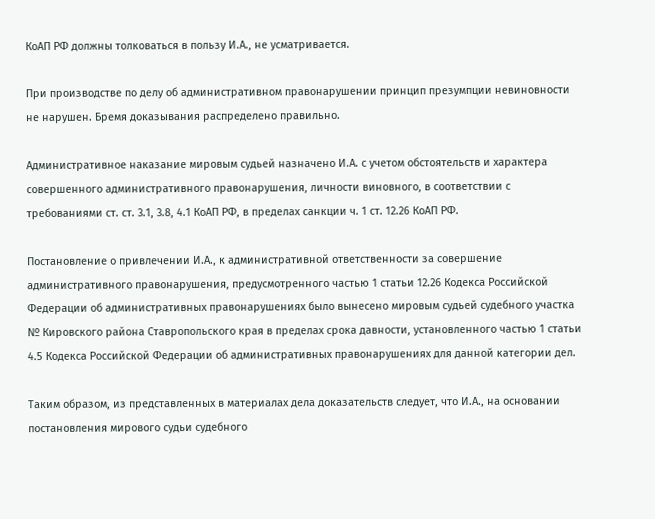КоАП РФ должны толковаться в пользу И.А., не усматривается.

При производстве по делу об административном правонарушении принцип презумпции невиновности не нарушен. Бремя доказывания распределено правильно.

Административное наказание мировым судьей назначено И.А. с учетом обстоятельств и характера совершенного административного правонарушения, личности виновного, в соответствии с требованиями ст. ст. 3.1, 3.8, 4.1 КоАП РФ, в пределах санкции ч. 1 ст. 12.26 КоАП РФ.

Постановление о привлечении И.А., к административной ответственности за совершение административного правонарушения, предусмотренного частью 1 статьи 12.26 Кодекса Российской Федерации об административных правонарушениях было вынесено мировым судьей судебного участка № Кировского района Ставропольского края в пределах срока давности, установленного частью 1 статьи 4.5 Кодекса Российской Федерации об административных правонарушениях для данной категории дел.

Таким образом, из представленных в материалах дела доказательств следует, что И.А., на основании постановления мирового судьи судебного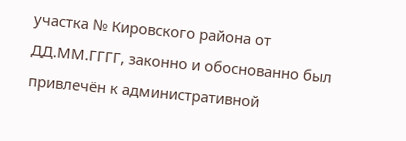участка № Кировского района от ДД.ММ.ГГГГ, законно и обоснованно был привлечён к административной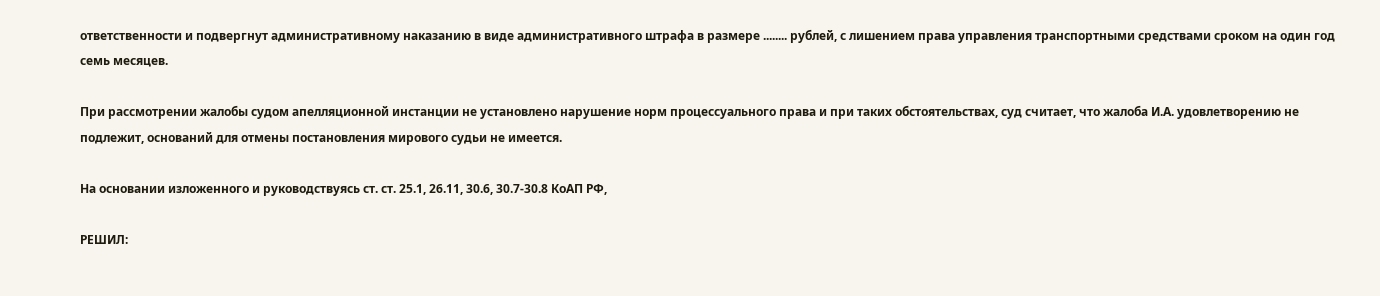ответственности и подвергнут административному наказанию в виде административного штрафа в размере ........ рублей, с лишением права управления транспортными средствами сроком на один год семь месяцев.

При рассмотрении жалобы судом апелляционной инстанции не установлено нарушение норм процессуального права и при таких обстоятельствах, суд считает, что жалоба И.А. удовлетворению не подлежит, оснований для отмены постановления мирового судьи не имеется.

На основании изложенного и руководствуясь ст. ст. 25.1, 26.11, 30.6, 30.7-30.8 КоАП РФ,

РЕШИЛ: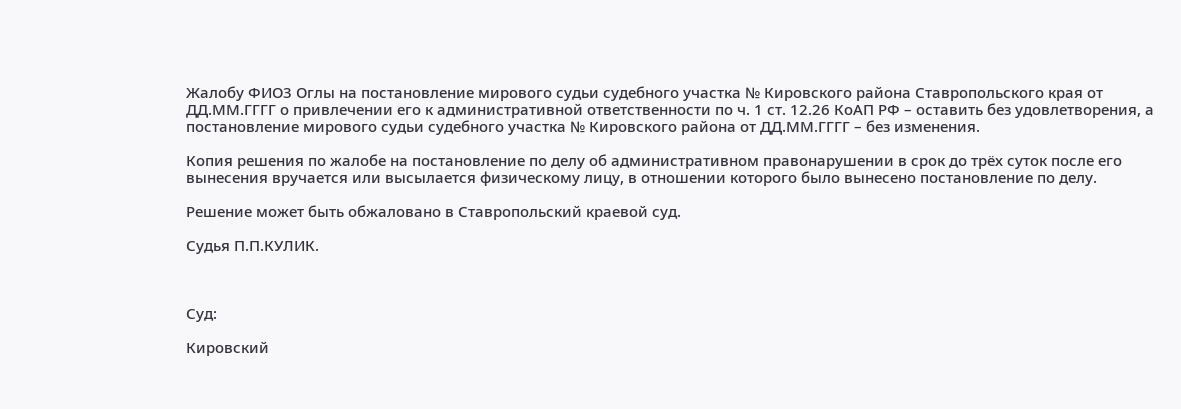Жалобу ФИО3 Оглы на постановление мирового судьи судебного участка № Кировского района Ставропольского края от ДД.ММ.ГГГГ о привлечении его к административной ответственности по ч. 1 ст. 12.26 КоАП РФ – оставить без удовлетворения, а постановление мирового судьи судебного участка № Кировского района от ДД.ММ.ГГГГ – без изменения.

Копия решения по жалобе на постановление по делу об административном правонарушении в срок до трёх суток после его вынесения вручается или высылается физическому лицу, в отношении которого было вынесено постановление по делу.

Решение может быть обжаловано в Ставропольский краевой суд.

Судья П.П.КУЛИК.



Суд:

Кировский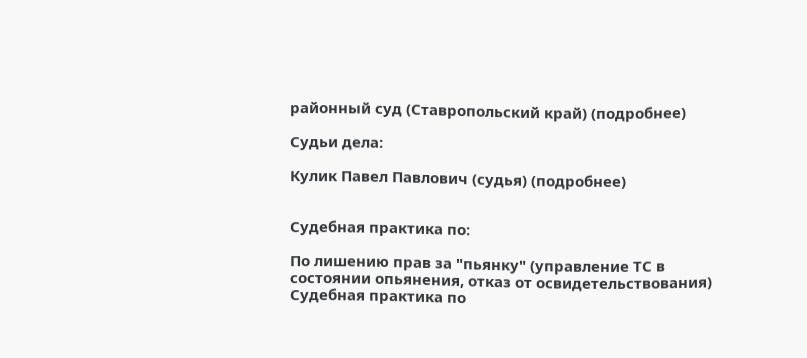районный суд (Ставропольский край) (подробнее)

Судьи дела:

Кулик Павел Павлович (судья) (подробнее)


Судебная практика по:

По лишению прав за "пьянку" (управление ТС в состоянии опьянения, отказ от освидетельствования)
Судебная практика по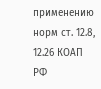применению норм ст. 12.8, 12.26 КОАП РФ